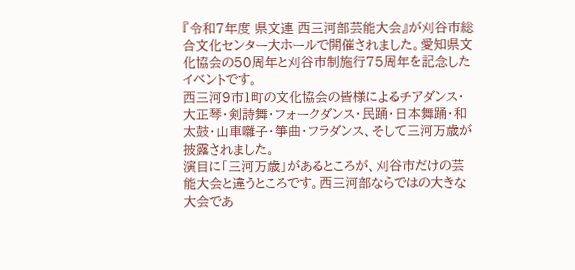『令和7年度 県文連 西三河部芸能大会』が刈谷市総合文化センター大ホールで開催されました。愛知県文化協会の50周年と刈谷市制施行75周年を記念したイベントです。
西三河9市1町の文化協会の皆様によるチアダンス・大正琴・剣詩舞・フォークダンス・民踊・日本舞踊・和太鼓・山車囃子・箏曲・フラダンス、そして三河万歳が披露されました。
演目に「三河万歳」があるところが、刈谷市だけの芸能大会と違うところです。西三河部ならではの大きな大会であ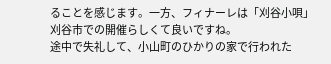ることを感じます。一方、フィナーレは「刈谷小唄」刈谷市での開催らしくて良いですね。
途中で失礼して、小山町のひかりの家で行われた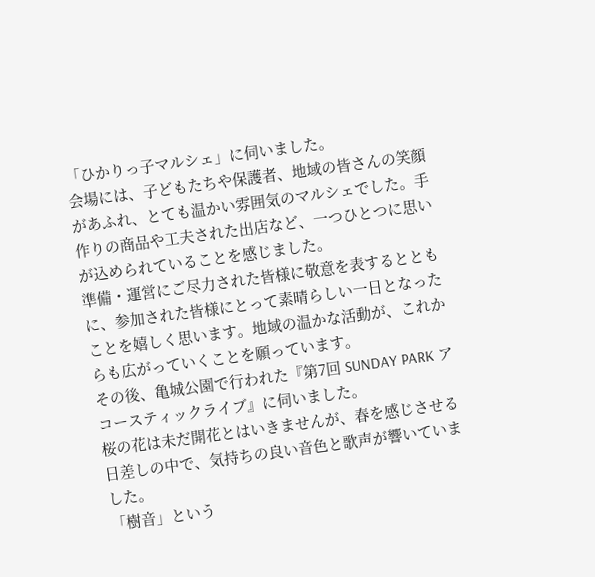「ひかりっ子マルシェ」に伺いました。
会場には、子どもたちや保護者、地域の皆さんの笑顔があふれ、とても温かい雰囲気のマルシェでした。手作りの商品や工夫された出店など、一つひとつに思いが込められていることを感じました。
準備・運営にご尽力された皆様に敬意を表するとともに、参加された皆様にとって素晴らしい一日となったことを嬉しく思います。地域の温かな活動が、これからも広がっていくことを願っています。
その後、亀城公園で行われた『第7回 SUNDAY PARK アコースティックライブ』に伺いました。
桜の花は未だ開花とはいきませんが、春を感じさせる日差しの中で、気持ちの良い音色と歌声が響いていました。
「樹音」という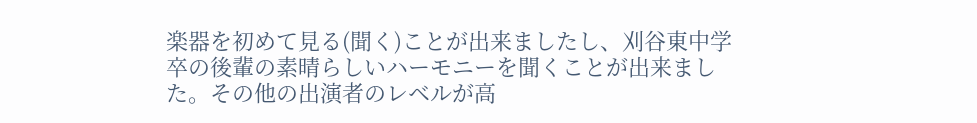楽器を初めて見る(聞く)ことが出来ましたし、刈谷東中学卒の後輩の素晴らしいハーモニーを聞くことが出来ました。その他の出演者のレベルが高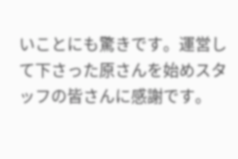いことにも驚きです。運営して下さった原さんを始めスタッフの皆さんに感謝です。